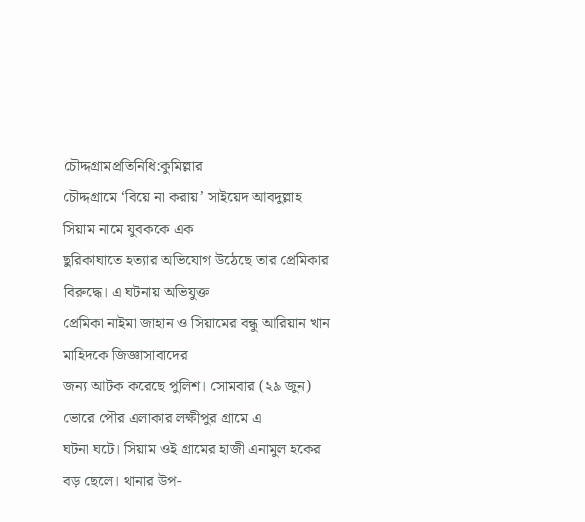চৌদ্দগ্রামপ্রতিনিধি:কুমিল্লার
চৌদ্দগ্রামে ‘বিয়ে না করায়’ সাইয়েদ আবদুল্লাহ সিয়াম নামে যুবককে এক
ছুরিকাঘাতে হত্যার অভিযোগ উঠেছে তার প্রেমিকার বিরুদ্ধে। এ ঘটনায় অভিযুক্ত
প্রেমিকা নাইমা জাহান ও সিয়ামের বন্ধু আরিয়ান খান মাহিদকে জিজ্ঞাসাবাদের
জন্য আটক করেছে পুলিশ। সোমবার (২৯ জুন) ভোরে পৌর এলাকার লক্ষীপুর গ্রামে এ
ঘটনা ঘটে। সিয়াম ওই গ্রামের হাজী এনামুল হকের বড় ছেলে। থানার উপ-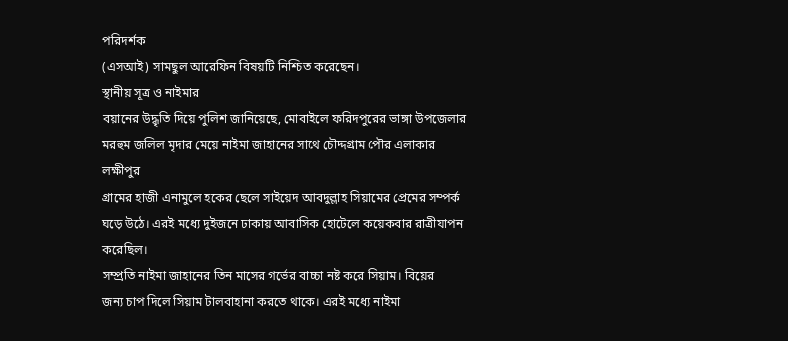পরিদর্শক
(এসআই) সামছুল আরেফিন বিষয়টি নিশ্চিত করেছেন।
স্থানীয় সূত্র ও নাইমার
বয়ানের উদ্ধৃতি দিয়ে পুলিশ জানিয়েছে, মোবাইলে ফরিদপুরের ভাঙ্গা উপজেলার
মরহুম জলিল মৃদার মেয়ে নাইমা জাহানের সাথে চৌদ্দগ্রাম পৌর এলাকার লক্ষীপুর
গ্রামের হাজী এনামুলে হকের ছেলে সাইয়েদ আবদুল্লাহ সিয়ামের প্রেমের সম্পর্ক
ঘড়ে উঠে। এরই মধ্যে দুইজনে ঢাকায় আবাসিক হোটেলে কয়েকবার রাত্রীযাপন করেছিল।
সম্প্রতি নাইমা জাহানের তিন মাসের গর্ভের বাচ্চা নষ্ট করে সিয়াম। বিয়ের
জন্য চাপ দিলে সিয়াম টালবাহানা করতে থাকে। এরই মধ্যে নাইমা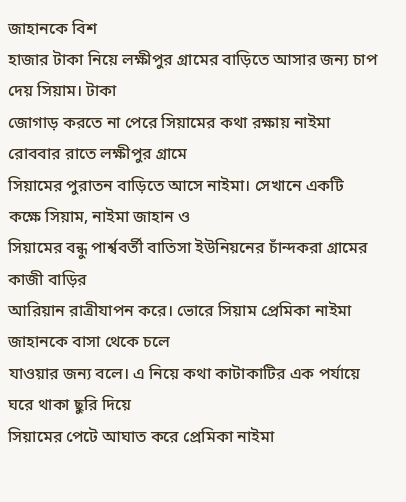জাহানকে বিশ
হাজার টাকা নিয়ে লক্ষীপুর গ্রামের বাড়িতে আসার জন্য চাপ দেয় সিয়াম। টাকা
জোগাড় করতে না পেরে সিয়ামের কথা রক্ষায় নাইমা রোববার রাতে লক্ষীপুর গ্রামে
সিয়ামের পুরাতন বাড়িতে আসে নাইমা। সেখানে একটি কক্ষে সিয়াম, নাইমা জাহান ও
সিয়ামের বন্ধু পার্শ্ববর্তী বাতিসা ইউনিয়নের চাঁন্দকরা গ্রামের কাজী বাড়ির
আরিয়ান রাত্রীযাপন করে। ভোরে সিয়াম প্রেমিকা নাইমা জাহানকে বাসা থেকে চলে
যাওয়ার জন্য বলে। এ নিয়ে কথা কাটাকাটির এক পর্যায়ে ঘরে থাকা ছুরি দিয়ে
সিয়ামের পেটে আঘাত করে প্রেমিকা নাইমা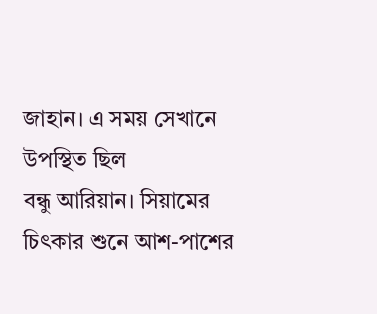জাহান। এ সময় সেখানে উপস্থিত ছিল
বন্ধু আরিয়ান। সিয়ামের চিৎকার শুনে আশ-পাশের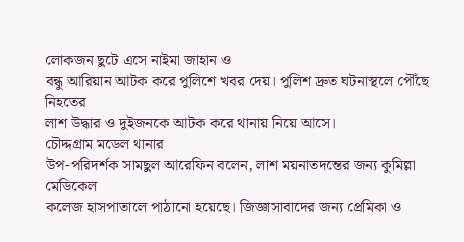লোকজন ছুটে এসে নাইমা জাহান ও
বন্ধু আরিয়ান আটক করে পুলিশে খবর দেয়। পুলিশ দ্রুত ঘটনাস্থলে পৌঁছে নিহতের
লাশ উদ্ধার ও দুইজনকে আটক করে থানায় নিয়ে আসে।
চৌদ্দগ্রাম মডেল থানার
উপ-পরিদর্শক সামছুল আরেফিন বলেন, লাশ ময়নাতদন্তের জন্য কুমিল্লা মেডিকেল
কলেজ হাসপাতালে পাঠানো হয়েছে। জিজ্ঞাসাবাদের জন্য প্রেমিকা ও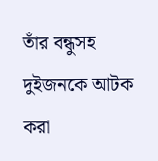তাঁর বন্ধুসহ
দুইজনকে আটক করা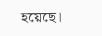হয়েছে।